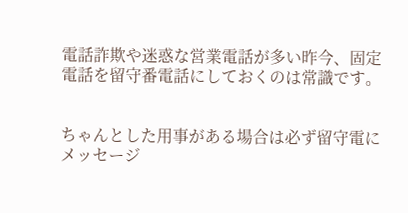電話詐欺や迷惑な営業電話が多い昨今、固定電話を留守番電話にしておくのは常識です。


ちゃんとした用事がある場合は必ず留守電にメッセージ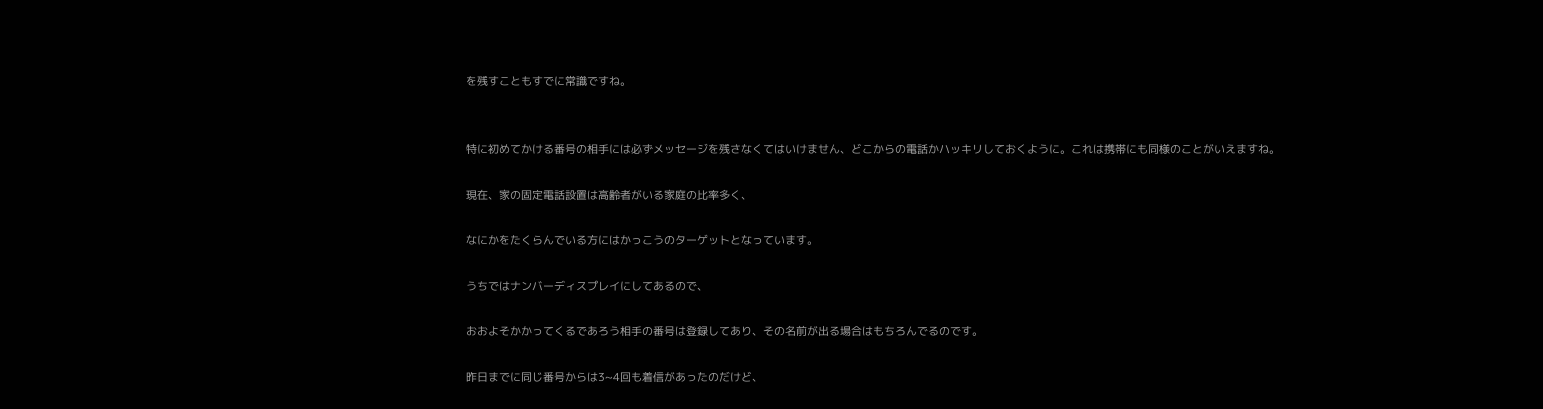を残すこともすでに常識ですね。


特に初めてかける番号の相手には必ずメッセージを残さなくてはいけません、どこからの電話かハッキリしておくように。これは携帯にも同様のことがいえますね。

現在、家の固定電話設置は高齢者がいる家庭の比率多く、

なにかをたくらんでいる方にはかっこうのターゲットとなっています。

うちではナンバーディスプレイにしてあるので、

おおよそかかってくるであろう相手の番号は登録してあり、その名前が出る場合はもちろんでるのです。

昨日までに同じ番号からは3~4回も着信があったのだけど、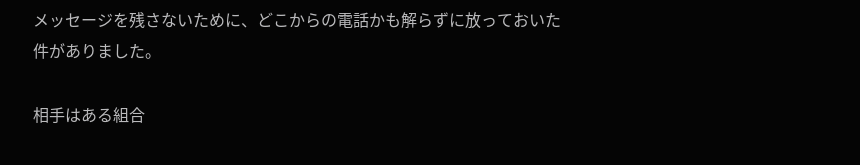メッセージを残さないために、どこからの電話かも解らずに放っておいた件がありました。

相手はある組合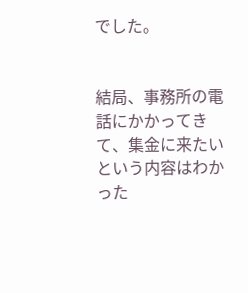でした。


結局、事務所の電話にかかってきて、集金に来たいという内容はわかった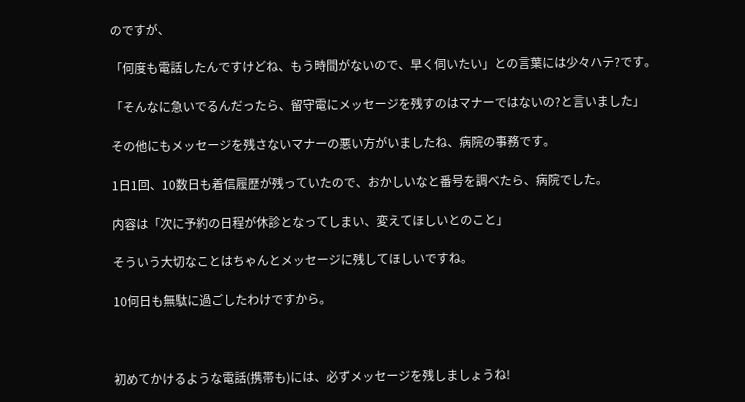のですが、

「何度も電話したんですけどね、もう時間がないので、早く伺いたい」との言葉には少々ハテ?です。

「そんなに急いでるんだったら、留守電にメッセージを残すのはマナーではないの?と言いました」

その他にもメッセージを残さないマナーの悪い方がいましたね、病院の事務です。

1日1回、10数日も着信履歴が残っていたので、おかしいなと番号を調べたら、病院でした。

内容は「次に予約の日程が休診となってしまい、変えてほしいとのこと」

そういう大切なことはちゃんとメッセージに残してほしいですね。

10何日も無駄に過ごしたわけですから。



初めてかけるような電話(携帯も)には、必ずメッセージを残しましょうね!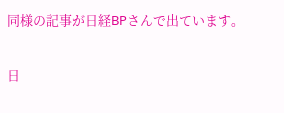同様の記事が日経BPさんで出ています。

日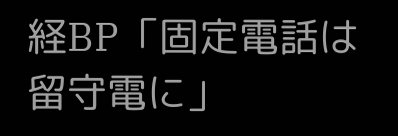経BP「固定電話は留守電に」